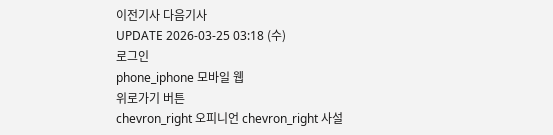이전기사 다음기사
UPDATE 2026-03-25 03:18 (수)
로그인
phone_iphone 모바일 웹
위로가기 버튼
chevron_right 오피니언 chevron_right 사설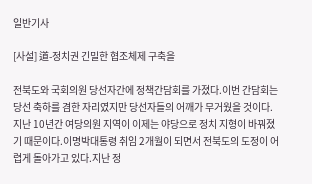일반기사

[사설] 道-정치권 긴밀한 협조체제 구축을

전북도와 국회의원 당선자간에 정책간담회를 가졌다.이번 간담회는 당선 축하를 겸한 자리였지만 당선자들의 어깨가 무거웠을 것이다.지난 10년간 여당의원 지역이 이제는 야당으로 정치 지형이 바꿔졌기 때문이다.이명박대통령 취임 2개월이 되면서 전북도의 도정이 어렵게 돌아가고 있다.지난 정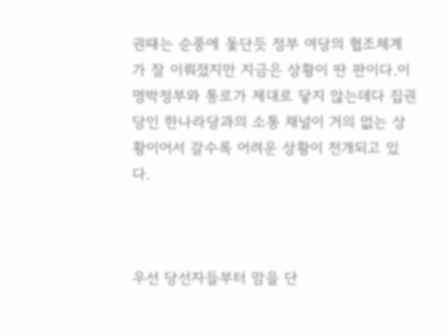권때는 순풍에 돛단듯 정부 여당의 협조체계가 잘 이뤄졌지만 지금은 상황이 딴 판이다.이명박정부와 통로가 제대로 닿지 않는데다 집권당인 한나라당과의 소통 채널이 거의 없는 상황이어서 갈수록 어려운 상황이 전개되고 있다.



우선 당선자들부터 맘을 단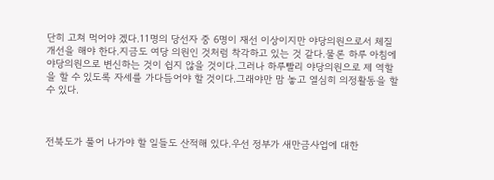단히 고쳐 먹어야 겠다.11명의 당선자 중 6명이 재선 이상이지만 야당의원으로서 체질 개선을 해야 한다.지금도 여당 의원인 것처럼 착각하고 있는 것 같다.물론 하루 아침에 야당의원으로 변신하는 것이 쉽지 않을 것이다.그러나 하루빨리 야당의원으로 제 역할을 할 수 있도록 자세를 가다듬어야 할 것이다.그래야만 맘 놓고 열심히 의정활동을 할 수 있다.



전북도가 풀어 나가야 할 일들도 산적해 있다.우선 정부가 새만금사업에 대한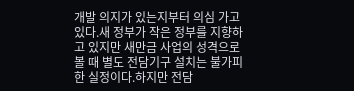개발 의지가 있는지부터 의심 가고 있다.새 정부가 작은 정부를 지향하고 있지만 새만금 사업의 성격으로 볼 때 별도 전담기구 설치는 불가피한 실정이다.하지만 전담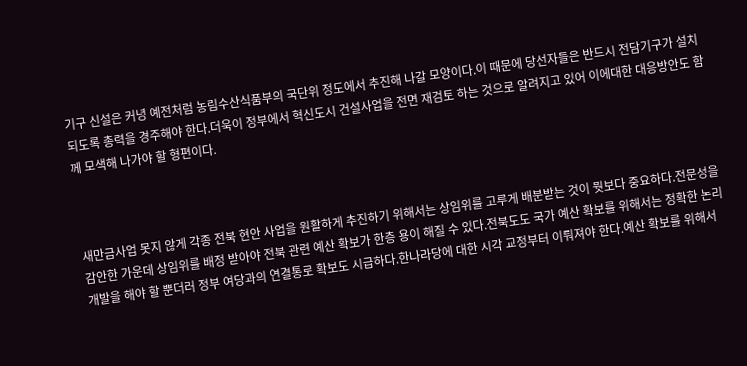기구 신설은 커녕 예전처럼 농림수산식품부의 국단위 정도에서 추진해 나갈 모양이다.이 때문에 당선자들은 반드시 전담기구가 설치되도록 총력을 경주해야 한다.더욱이 정부에서 혁신도시 건설사업을 전면 재검토 하는 것으로 알려지고 있어 이에대한 대응방안도 함께 모색해 나가야 할 형편이다.



새만금사업 못지 않게 각종 전북 현안 사업을 원활하게 추진하기 위해서는 상임위를 고루게 배분받는 것이 뭣보다 중요하다.전문성을 감안한 가운데 상임위를 배정 받아야 전북 관련 예산 확보가 한층 용이 해질 수 있다.전북도도 국가 예산 확보를 위해서는 정확한 논리개발을 해야 할 뿐더러 정부 여당과의 연결통로 확보도 시급하다.한나라당에 대한 시각 교정부터 이뤄져야 한다.예산 확보를 위해서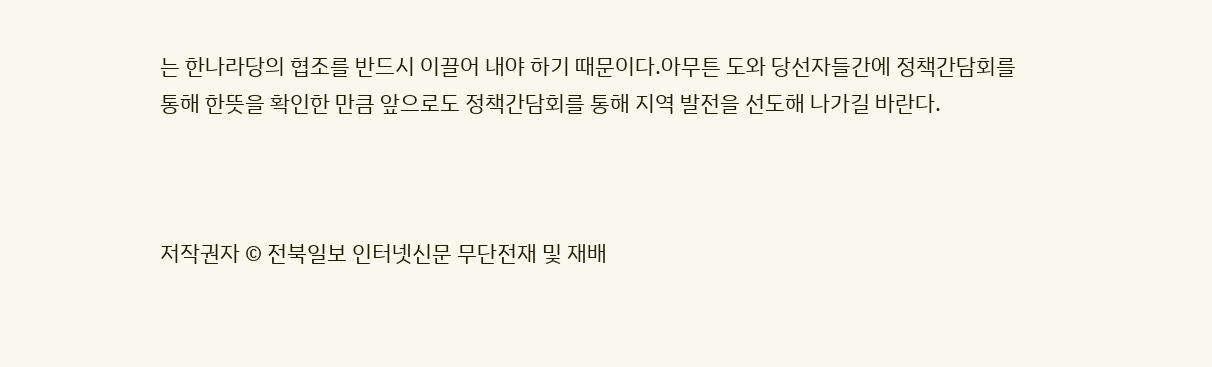는 한나라당의 협조를 반드시 이끌어 내야 하기 때문이다.아무튼 도와 당선자들간에 정책간담회를 통해 한뜻을 확인한 만큼 앞으로도 정책간담회를 통해 지역 발전을 선도해 나가길 바란다.



저작권자 © 전북일보 인터넷신문 무단전재 및 재배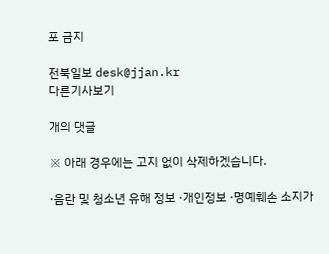포 금지

전북일보 desk@jjan.kr
다른기사보기

개의 댓글

※ 아래 경우에는 고지 없이 삭제하겠습니다.

·음란 및 청소년 유해 정보 ·개인정보 ·명예훼손 소지가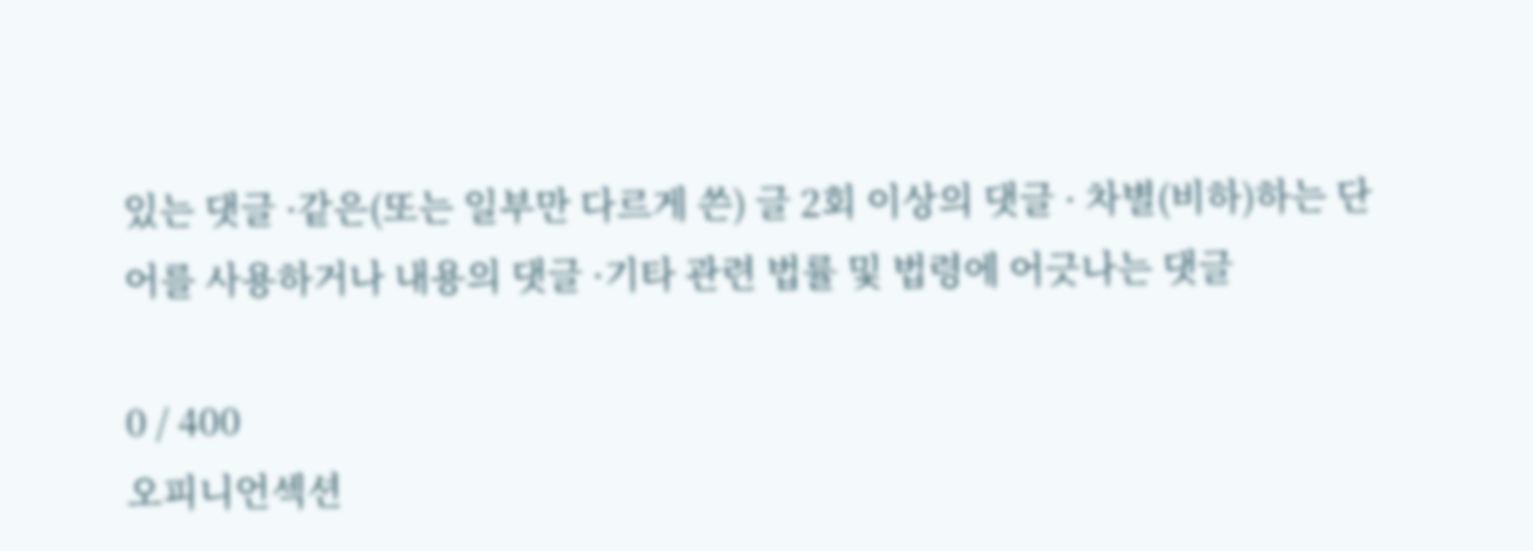있는 댓글 ·같은(또는 일부만 다르게 쓴) 글 2회 이상의 댓글 · 차별(비하)하는 단어를 사용하거나 내용의 댓글 ·기타 관련 법률 및 법령에 어긋나는 댓글

0 / 400
오피니언섹션